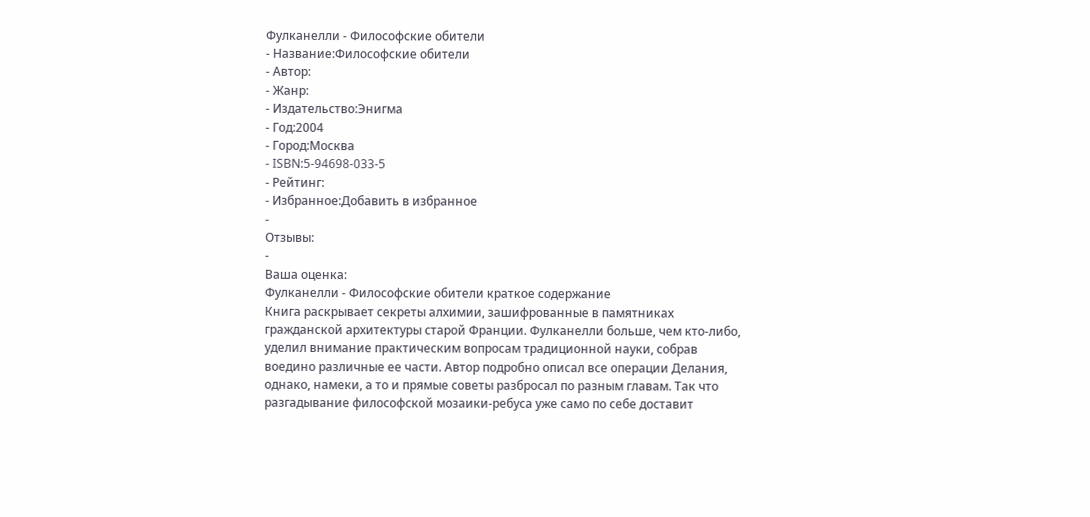Фулканелли - Философские обители
- Название:Философские обители
- Автор:
- Жанр:
- Издательство:Энигма
- Год:2004
- Город:Москва
- ISBN:5-94698-033-5
- Рейтинг:
- Избранное:Добавить в избранное
-
Отзывы:
-
Ваша оценка:
Фулканелли - Философские обители краткое содержание
Книга раскрывает секреты алхимии, зашифрованные в памятниках гражданской архитектуры старой Франции. Фулканелли больше, чем кто-либо, уделил внимание практическим вопросам традиционной науки, собрав воедино различные ее части. Автор подробно описал все операции Делания, однако, намеки, а то и прямые советы разбросал по разным главам. Так что разгадывание философской мозаики-ребуса уже само по себе доставит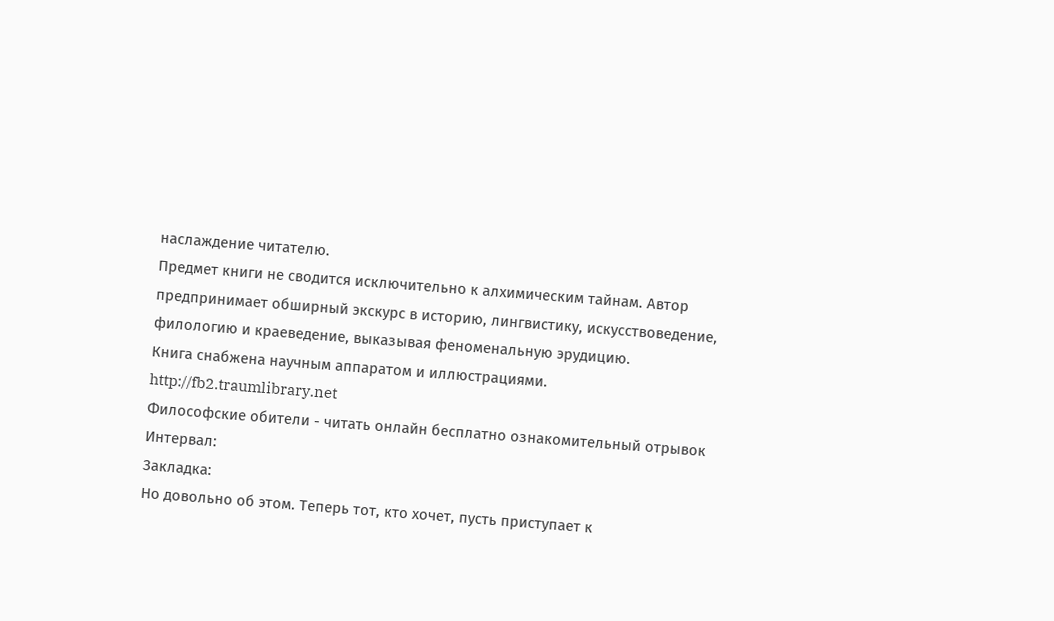наслаждение читателю.
Предмет книги не сводится исключительно к алхимическим тайнам. Автор предпринимает обширный экскурс в историю, лингвистику, искусствоведение, филологию и краеведение, выказывая феноменальную эрудицию.
Книга снабжена научным аппаратом и иллюстрациями.
http://fb2.traumlibrary.net
Философские обители - читать онлайн бесплатно ознакомительный отрывок
Интервал:
Закладка:
Но довольно об этом. Теперь тот, кто хочет, пусть приступает к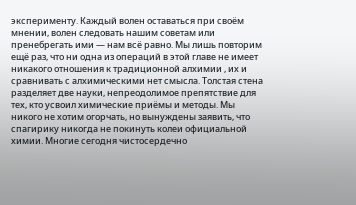эксперименту. Каждый волен оставаться при своём мнении, волен следовать нашим советам или пренебрегать ими — нам всё равно. Мы лишь повторим ещё раз, что ни одна из операций в этой главе не имеет никакого отношения к традиционной алхимии , их и сравнивать с алхимическими нет смысла. Толстая стена разделяет две науки, непреодолимое препятствие для тех, кто усвоил химические приёмы и методы. Мы никого не хотим огорчать, но вынуждены заявить, что спагирику никогда не покинуть колеи официальной химии. Многие сегодня чистосердечно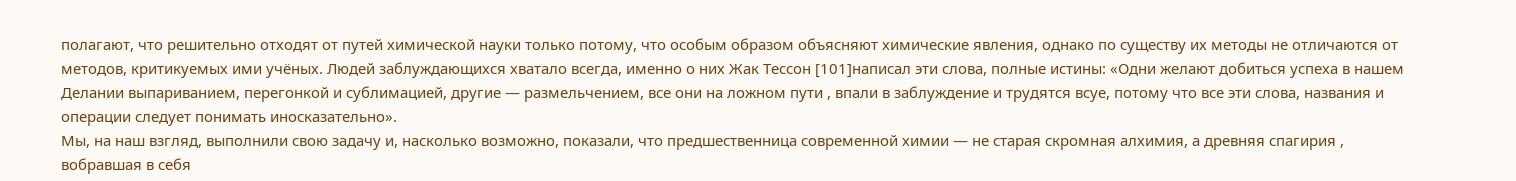полагают, что решительно отходят от путей химической науки только потому, что особым образом объясняют химические явления, однако по существу их методы не отличаются от методов, критикуемых ими учёных. Людей заблуждающихся хватало всегда, именно о них Жак Тессон [101]написал эти слова, полные истины: «Одни желают добиться успеха в нашем Делании выпариванием, перегонкой и сублимацией, другие — размельчением, все они на ложном пути , впали в заблуждение и трудятся всуе, потому что все эти слова, названия и операции следует понимать иносказательно».
Мы, на наш взгляд, выполнили свою задачу и, насколько возможно, показали, что предшественница современной химии — не старая скромная алхимия, а древняя спагирия , вобравшая в себя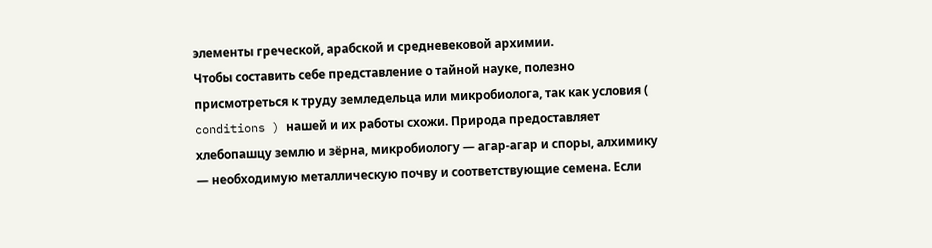элементы греческой, арабской и средневековой архимии.
Чтобы составить себе представление о тайной науке, полезно присмотреться к труду земледельца или микробиолога, так как условия ( conditions ) нашей и их работы схожи. Природа предоставляет хлебопашцу землю и зёрна, микробиологу — агар-агар и споры, алхимику — необходимую металлическую почву и соответствующие семена. Если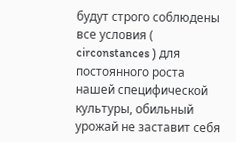будут строго соблюдены все условия ( circonstances ) для постоянного роста нашей специфической культуры, обильный урожай не заставит себя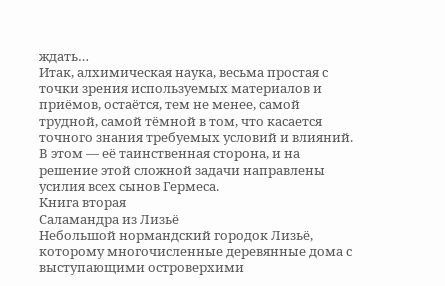ждать…
Итак, алхимическая наука, весьма простая с точки зрения используемых материалов и приёмов, остаётся, тем не менее, самой трудной, самой тёмной в том, что касается точного знания требуемых условий и влияний. В этом — её таинственная сторона, и на решение этой сложной задачи направлены усилия всех сынов Гермеса.
Книга вторая
Саламандра из Лизьё
Небольшой нормандский городок Лизьё, которому многочисленные деревянные дома с выступающими островерхими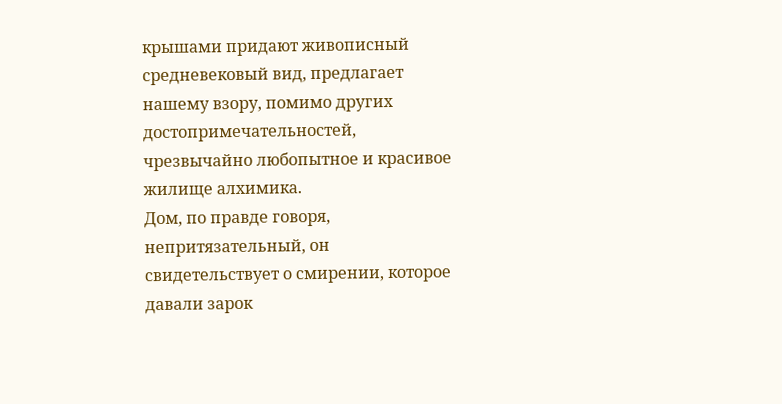крышами придают живописный средневековый вид, предлагает нашему взору, помимо других достопримечательностей, чрезвычайно любопытное и красивое жилище алхимика.
Дом, по правде говоря, непритязательный, он свидетельствует о смирении, которое давали зарок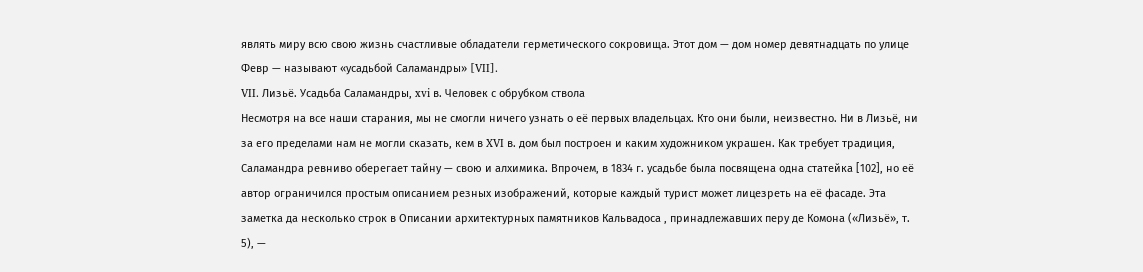являть миру всю свою жизнь счастливые обладатели герметического сокровища. Этот дом — дом номер девятнадцать по улице Февр — называют «усадьбой Саламандры» [VII].
VII. Лизьё. Усадьба Саламандры, xvi в. Человек с обрубком ствола
Несмотря на все наши старания, мы не смогли ничего узнать о её первых владельцах. Кто они были, неизвестно. Ни в Лизьё, ни за его пределами нам не могли сказать, кем в XVI в. дом был построен и каким художником украшен. Как требует традиция, Саламандра ревниво оберегает тайну — свою и алхимика. Впрочем, в 1834 г. усадьбе была посвящена одна статейка [102], но её автор ограничился простым описанием резных изображений, которые каждый турист может лицезреть на её фасаде. Эта заметка да несколько строк в Описании архитектурных памятников Кальвадоса , принадлежавших перу де Комона («Лизьё», т. 5), —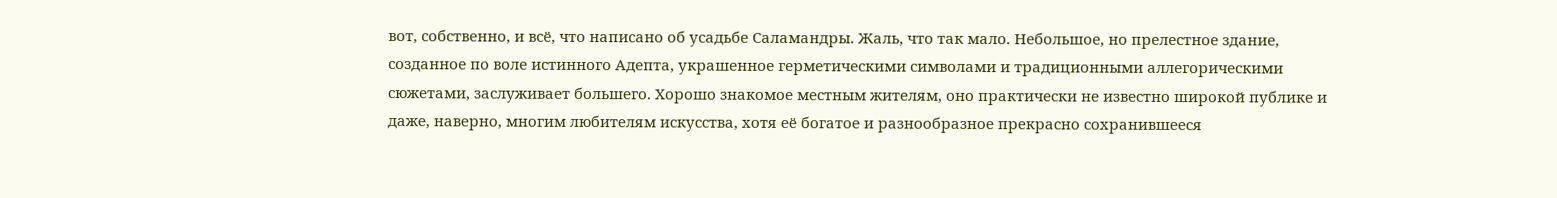вот, собственно, и всё, что написано об усадьбе Саламандры. Жаль, что так мало. Небольшое, но прелестное здание, созданное по воле истинного Адепта, украшенное герметическими символами и традиционными аллегорическими сюжетами, заслуживает большего. Хорошо знакомое местным жителям, оно практически не известно широкой публике и даже, наверно, многим любителям искусства, хотя её богатое и разнообразное прекрасно сохранившееся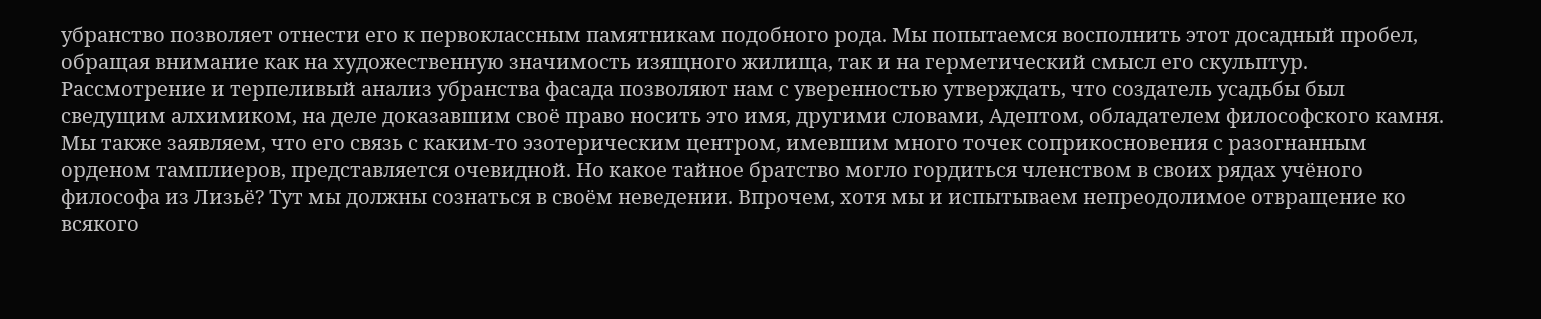убранство позволяет отнести его к первоклассным памятникам подобного рода. Мы попытаемся восполнить этот досадный пробел, обращая внимание как на художественную значимость изящного жилища, так и на герметический смысл его скульптур.
Рассмотрение и терпеливый анализ убранства фасада позволяют нам с уверенностью утверждать, что создатель усадьбы был сведущим алхимиком, на деле доказавшим своё право носить это имя, другими словами, Адептом, обладателем философского камня. Мы также заявляем, что его связь с каким-то эзотерическим центром, имевшим много точек соприкосновения с разогнанным орденом тамплиеров, представляется очевидной. Но какое тайное братство могло гордиться членством в своих рядах учёного философа из Лизьё? Тут мы должны сознаться в своём неведении. Впрочем, хотя мы и испытываем непреодолимое отвращение ко всякого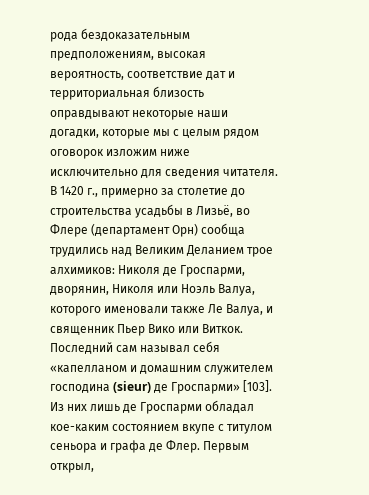рода бездоказательным предположениям, высокая вероятность, соответствие дат и территориальная близость оправдывают некоторые наши догадки, которые мы с целым рядом оговорок изложим ниже исключительно для сведения читателя.
В 1420 г., примерно за столетие до строительства усадьбы в Лизьё, во Флере (департамент Орн) сообща трудились над Великим Деланием трое алхимиков: Николя де Гроспарми, дворянин, Николя или Ноэль Валуа, которого именовали также Ле Валуа, и священник Пьер Вико или Виткок. Последний сам называл себя «капелланом и домашним служителем господина (sieur) де Гроспарми» [103]. Из них лишь де Гроспарми обладал кое-каким состоянием вкупе с титулом сеньора и графа де Флер. Первым открыл,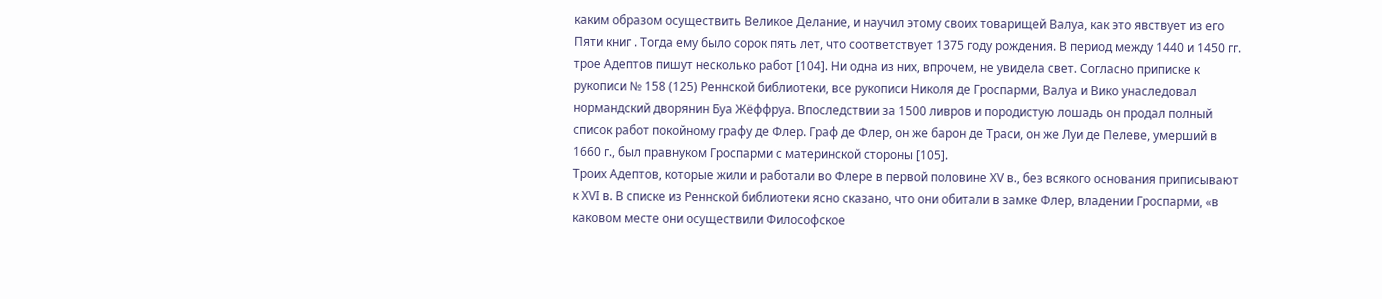каким образом осуществить Великое Делание, и научил этому своих товарищей Валуа, как это явствует из его Пяти книг . Тогда ему было сорок пять лет, что соответствует 1375 году рождения. В период между 1440 и 1450 гг. трое Адептов пишут несколько работ [104]. Ни одна из них, впрочем, не увидела свет. Согласно приписке к рукописи № 158 (125) Реннской библиотеки, все рукописи Николя де Гроспарми, Валуа и Вико унаследовал нормандский дворянин Буа Жёффруа. Впоследствии за 1500 ливров и породистую лошадь он продал полный список работ покойному графу де Флер. Граф де Флер, он же барон де Траси, он же Луи де Пелеве, умерший в 1660 г., был правнуком Гроспарми с материнской стороны [105].
Троих Адептов, которые жили и работали во Флере в первой половине XV в., без всякого основания приписывают к XVI в. В списке из Реннской библиотеки ясно сказано, что они обитали в замке Флер, владении Гроспарми, «в каковом месте они осуществили Философское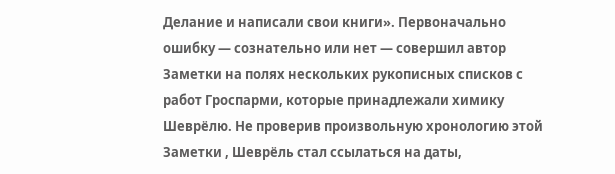Делание и написали свои книги». Первоначально ошибку — сознательно или нет — совершил автор Заметки на полях нескольких рукописных списков с работ Гроспарми, которые принадлежали химику Шеврёлю. Не проверив произвольную хронологию этой Заметки , Шеврёль стал ссылаться на даты,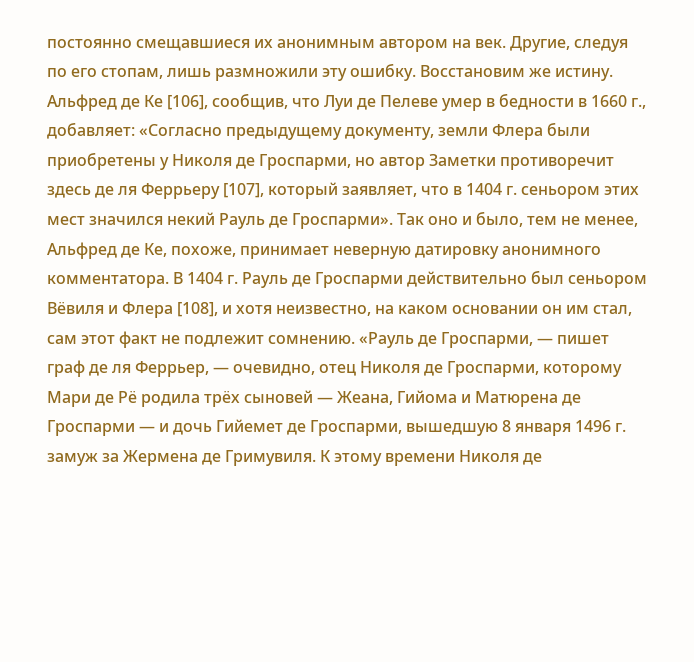постоянно смещавшиеся их анонимным автором на век. Другие, следуя по его стопам, лишь размножили эту ошибку. Восстановим же истину. Альфред де Ке [106], сообщив, что Луи де Пелеве умер в бедности в 1660 г., добавляет: «Согласно предыдущему документу, земли Флера были приобретены у Николя де Гроспарми, но автор Заметки противоречит здесь де ля Феррьеру [107], который заявляет, что в 1404 г. сеньором этих мест значился некий Рауль де Гроспарми». Так оно и было, тем не менее, Альфред де Ке, похоже, принимает неверную датировку анонимного комментатора. В 1404 г. Рауль де Гроспарми действительно был сеньором Вёвиля и Флера [108], и хотя неизвестно, на каком основании он им стал, сам этот факт не подлежит сомнению. «Рауль де Гроспарми, — пишет граф де ля Феррьер, — очевидно, отец Николя де Гроспарми, которому Мари де Рё родила трёх сыновей — Жеана, Гийома и Матюрена де Гроспарми — и дочь Гийемет де Гроспарми, вышедшую 8 января 1496 г. замуж за Жермена де Гримувиля. К этому времени Николя де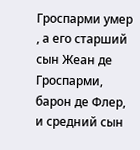Гроспарми умер , а его старший сын Жеан де Гроспарми, барон де Флер, и средний сын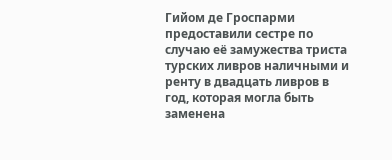Гийом де Гроспарми предоставили сестре по случаю её замужества триста турских ливров наличными и ренту в двадцать ливров в год, которая могла быть заменена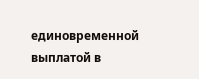единовременной выплатой в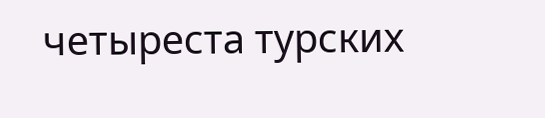четыреста турских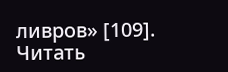ливров» [109].
Читать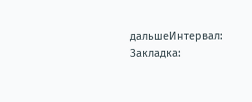дальшеИнтервал:
Закладка: